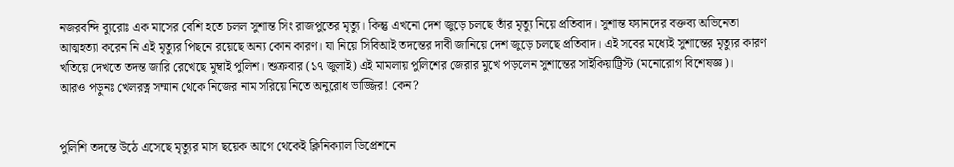নজরবন্দি ব্যুরোঃ এক মাসের বেশি হতে চলল সুশান্ত সিং রাজপুতের মৃত্যু। কিন্তু এখনো দেশ জুড়ে চলছে তাঁর মৃত্যু নিয়ে প্রতিবাদ। সুশান্ত ফ্যানদের বক্তব্য অভিনেতা আত্মহত্যা করেন নি এই মৃত্যুর পিছনে রয়েছে অন্য কোন কারণ। যা নিয়ে সিবিআই তদন্তের দাবী জানিয়ে দেশ জুড়ে চলছে প্রতিবাদ। এই সবের মধ্যেই সুশান্তের মৃত্যুর কারণ খতিয়ে দেখতে তদন্ত জারি রেখেছে মুম্বাই পুলিশ। শুক্রবার (১৭ জুলাই) এই মামলায় পুলিশের জেরার মুখে পড়লেন সুশান্তের সাইকিয়াট্রিস্ট (মনোরোগ বিশেষজ্ঞ)।
আরও পড়ুনঃ খেলরত্ন সম্মান থেকে নিজের নাম সরিয়ে নিতে অনুরোধ ভাজ্জির! কেন?


পুলিশি তদন্তে উঠে এসেছে মৃত্যুর মাস ছয়েক আগে থেকেই ক্লিনিক্যাল ডিপ্রেশনে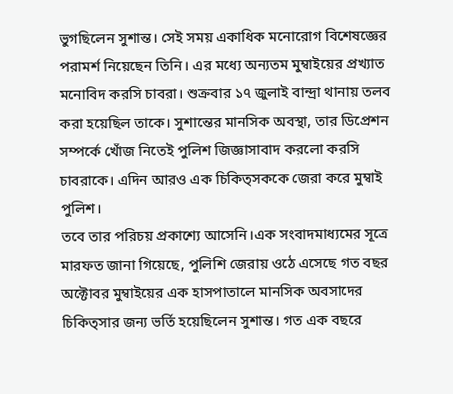ভুগছিলেন সুশান্ত। সেই সময় একাধিক মনোরোগ বিশেষজ্ঞের পরামর্শ নিয়েছেন তিনি। এর মধ্যে অন্যতম মুম্বাইয়ের প্রখ্যাত মনোবিদ করসি চাবরা। শুক্রবার ১৭ জুলাই বান্দ্রা থানায় তলব করা হয়েছিল তাকে। সুশান্তের মানসিক অবস্থা, তার ডিপ্রেশন সম্পর্কে খোঁজ নিতেই পুলিশ জিজ্ঞাসাবাদ করলো করসি চাবরাকে। এদিন আরও এক চিকিত্সককে জেরা করে মুম্বাই পুলিশ।
তবে তার পরিচয় প্রকাশ্যে আসেনি।এক সংবাদমাধ্যমের সূত্রে মারফত জানা গিয়েছে, পুলিশি জেরায় ওঠে এসেছে গত বছর অক্টোবর মুম্বাইয়ের এক হাসপাতালে মানসিক অবসাদের চিকিত্সার জন্য ভর্তি হয়েছিলেন সুশান্ত। গত এক বছরে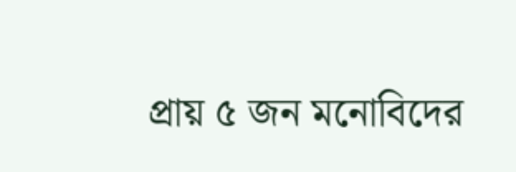প্রায় ৫ জন মনোবিদের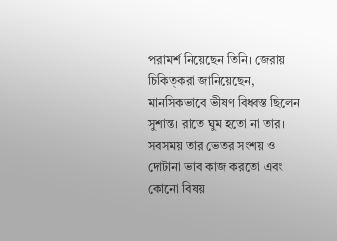পরামর্শ নিয়েছেন তিনি। জেরায় চিকিত্করা জানিয়েছেন, মানসিকভাবে ভীষণ বিধ্বস্ত ছিলেন সুশান্ত। রাতে ঘুম হতো না তার। সবসময় তার ভেতর সংশয় ও দোটানা ভাব কাজ করতো এবং কোনো বিষয়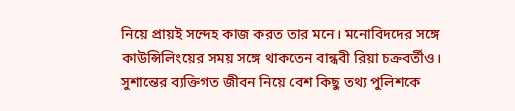নিয়ে প্রায়ই সন্দেহ কাজ করত তার মনে। মনোবিদদের সঙ্গে কাউন্সিলিংয়ের সময় সঙ্গে থাকতেন বান্ধবী রিয়া চক্রবর্তীও।
সুশান্তের ব্যক্তিগত জীবন নিয়ে বেশ কিছু তথ্য পুলিশকে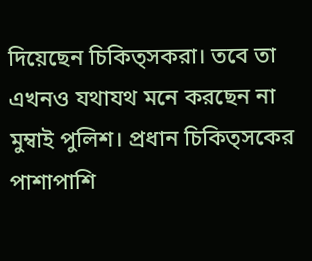দিয়েছেন চিকিত্সকরা। তবে তা এখনও যথাযথ মনে করছেন না মুম্বাই পুলিশ। প্রধান চিকিত্সকের পাশাপাশি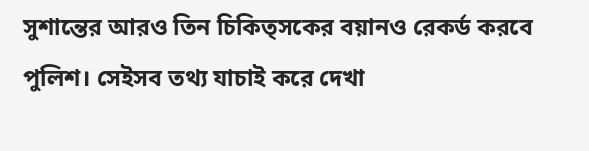সুশান্তের আরও তিন চিকিত্সকের বয়ানও রেকর্ড করবে পুলিশ। সেইসব তথ্য যাচাই করে দেখা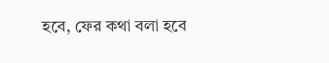হবে, ফের কথা বলা হবে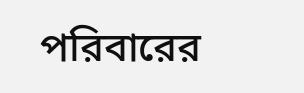পরিবারের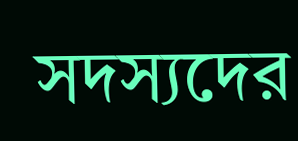সদস্যদের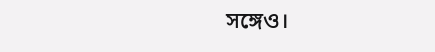সঙ্গেও।